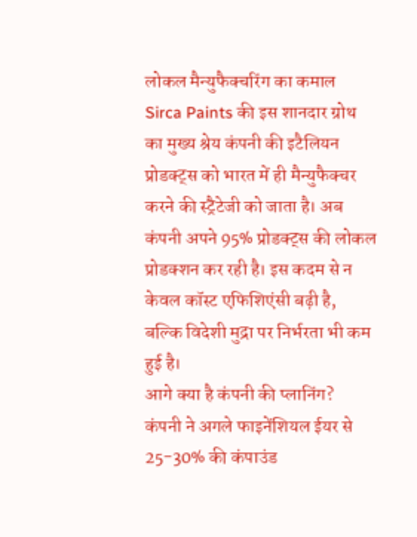लोकल मैन्युफैक्चरिंग का कमाल
Sirca Paints की इस शानदार ग्रोथ का मुख्य श्रेय कंपनी की इटैलियन प्रोडक्ट्स को भारत में ही मैन्युफैक्चर करने की स्ट्रैटेजी को जाता है। अब कंपनी अपने 95% प्रोडक्ट्स की लोकल प्रोडक्शन कर रही है। इस कदम से न केवल कॉस्ट एफिशिएंसी बढ़ी है, बल्कि विदेशी मुद्रा पर निर्भरता भी कम हुई है।
आगे क्या है कंपनी की प्लानिंग?
कंपनी ने अगले फाइनेंशियल ईयर से 25-30% की कंपाउंड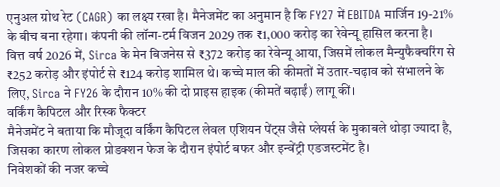एनुअल ग्रोथ रेट (CAGR) का लक्ष्य रखा है। मैनेजमेंट का अनुमान है कि FY27 में EBITDA मार्जिन 19-21% के बीच बना रहेगा। कंपनी की लॉन्ग-टर्म विजन 2029 तक ₹1,000 करोड़ का रेवेन्यू हासिल करना है।
वित्त वर्ष 2026 में, Sirca के मेन बिजनेस से ₹372 करोड़ का रेवेन्यू आया, जिसमें लोकल मैन्युफैक्चरिंग से ₹252 करोड़ और इंपोर्ट से ₹124 करोड़ शामिल थे। कच्चे माल की कीमतों में उतार-चढ़ाव को संभालने के लिए, Sirca ने FY26 के दौरान 10% की दो प्राइस हाइक (कीमतें बढ़ाईं) लागू कीं।
वर्किंग कैपिटल और रिस्क फैक्टर
मैनेजमेंट ने बताया कि मौजूदा वर्किंग कैपिटल लेवल एशियन पेंट्स जैसे प्लेयर्स के मुकाबले थोड़ा ज्यादा है, जिसका कारण लोकल प्रोडक्शन फेज के दौरान इंपोर्ट बफर और इन्वेंट्री एडजस्टमेंट है।
निवेशकों की नजर कच्चे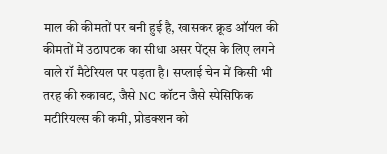माल की कीमतों पर बनी हुई है, खासकर क्रूड ऑयल की कीमतों में उठापटक का सीधा असर पेंट्स के लिए लगने वाले रॉ मैटेरियल पर पड़ता है। सप्लाई चेन में किसी भी तरह की रुकावट, जैसे NC कॉटन जैसे स्पेसिफिक मटीरियल्स की कमी, प्रोडक्शन को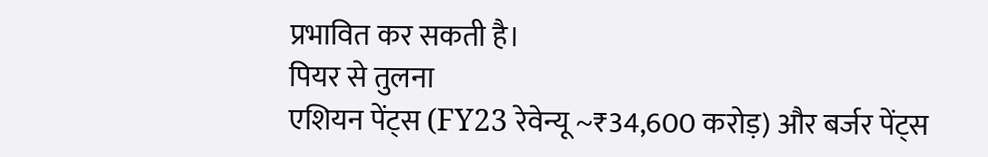प्रभावित कर सकती है।
पियर से तुलना
एशियन पेंट्स (FY23 रेवेन्यू ~₹34,600 करोड़) और बर्जर पेंट्स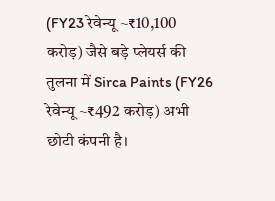(FY23 रेवेन्यू ~₹10,100 करोड़) जैसे बड़े प्लेयर्स की तुलना में Sirca Paints (FY26 रेवेन्यू ~₹492 करोड़) अभी छोटी कंपनी है।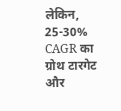लेकिन, 25-30% CAGR का ग्रोथ टारगेट और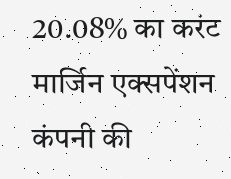20.08% का करंट मार्जिन एक्सपेंशन कंपनी की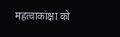महत्वाकांक्षा को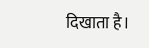दिखाता है।